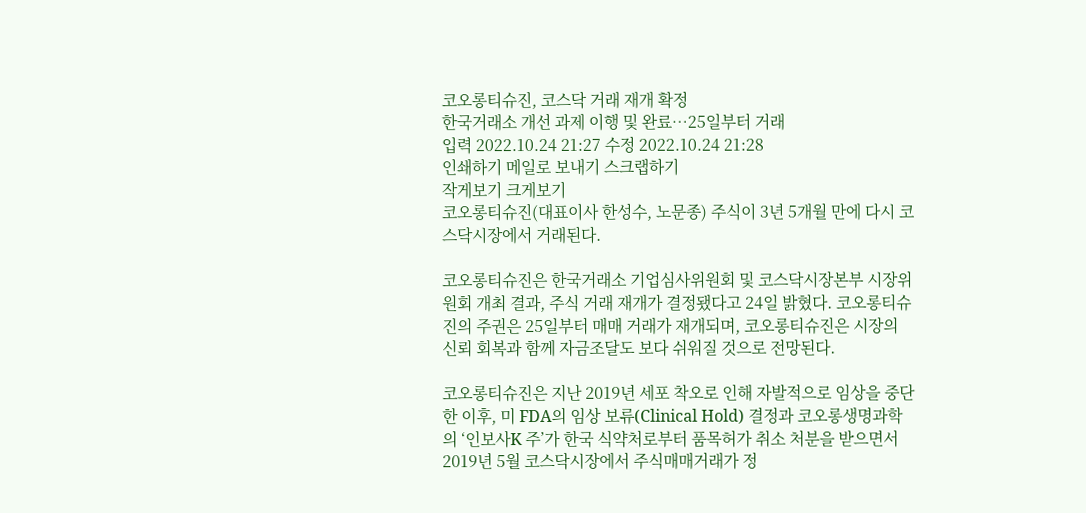코오롱티슈진, 코스닥 거래 재개 확정
한국거래소 개선 과제 이행 및 완료…25일부터 거래
입력 2022.10.24 21:27 수정 2022.10.24 21:28
인쇄하기 메일로 보내기 스크랩하기
작게보기 크게보기
코오롱티슈진(대표이사 한성수, 노문종) 주식이 3년 5개월 만에 다시 코스닥시장에서 거래된다.

코오롱티슈진은 한국거래소 기업심사위원회 및 코스닥시장본부 시장위원회 개최 결과, 주식 거래 재개가 결정됐다고 24일 밝혔다. 코오롱티슈진의 주권은 25일부터 매매 거래가 재개되며, 코오롱티슈진은 시장의 신뢰 회복과 함께 자금조달도 보다 쉬워질 것으로 전망된다.

코오롱티슈진은 지난 2019년 세포 착오로 인해 자발적으로 임상을 중단한 이후, 미 FDA의 임상 보류(Clinical Hold) 결정과 코오롱생명과학의 ‘인보사K 주’가 한국 식약처로부터 품목허가 취소 처분을 받으면서 2019년 5월 코스닥시장에서 주식매매거래가 정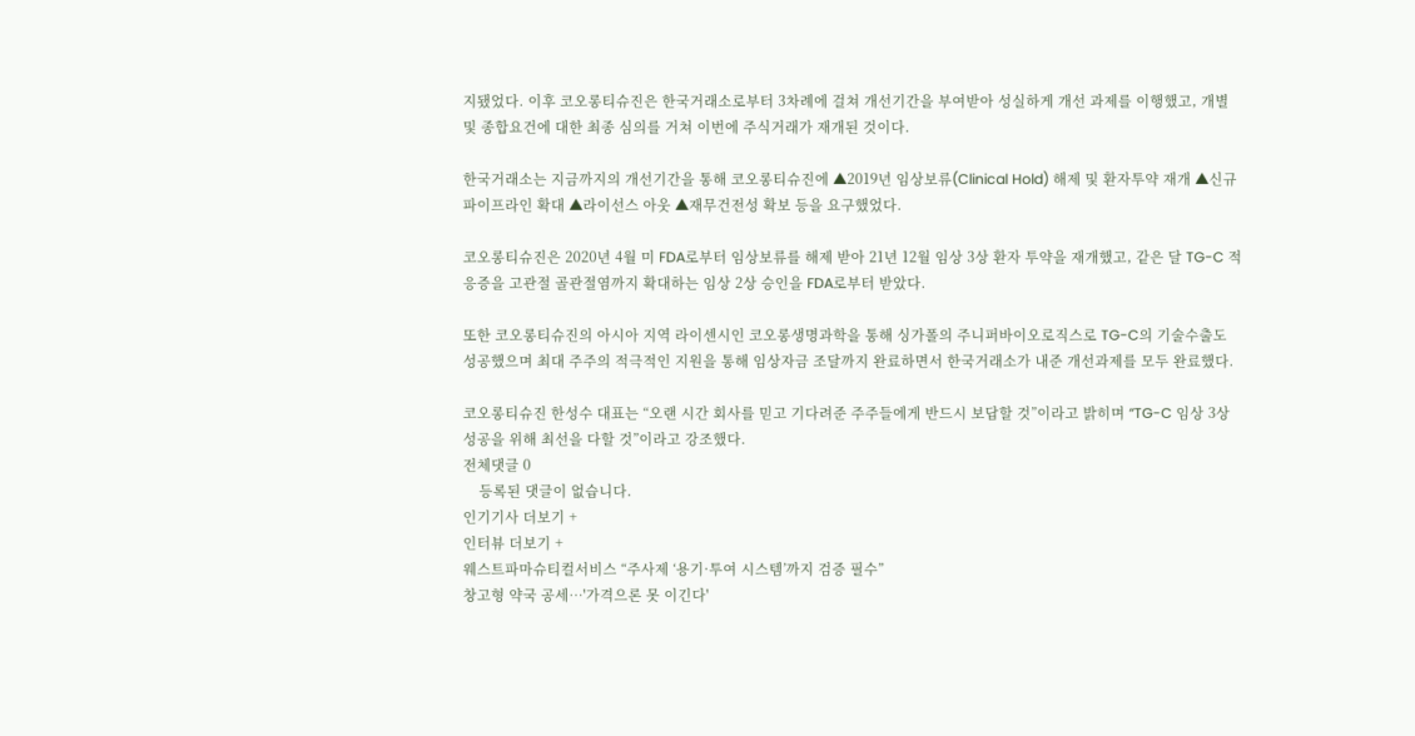지됐었다. 이후 코오롱티슈진은 한국거래소로부터 3차례에 걸쳐 개선기간을 부여받아 성실하게 개선 과제를 이행했고, 개별 및 종합요건에 대한 최종 심의를 거쳐 이번에 주식거래가 재개된 것이다.

한국거래소는 지금까지의 개선기간을 통해 코오롱티슈진에 ▲2019년 임상보류(Clinical Hold) 해제 및 환자투약 재개 ▲신규 파이프라인 확대 ▲라이선스 아웃 ▲재무건전성 확보 등을 요구했었다.

코오롱티슈진은 2020년 4월 미 FDA로부터 임상보류를 해제 받아 21년 12월 임상 3상 환자 투약을 재개했고, 같은 달 TG-C 적응증을 고관절 골관절염까지 확대하는 임상 2상 승인을 FDA로부터 받았다.

또한 코오롱티슈진의 아시아 지역 라이센시인 코오롱생명과학을 통해 싱가폴의 주니퍼바이오로직스로 TG-C의 기술수출도 성공했으며 최대 주주의 적극적인 지원을 통해 임상자금 조달까지 완료하면서 한국거래소가 내준 개선과제를 모두 완료했다.

코오롱티슈진 한성수 대표는 “오랜 시간 회사를 믿고 기다려준 주주들에게 반드시 보답할 것”이라고 밝히며 “TG-C 임상 3상 성공을 위해 최선을 다할 것”이라고 강조했다.
전체댓글 0
    등록된 댓글이 없습니다.
인기기사 더보기 +
인터뷰 더보기 +
웨스트파마슈티컬서비스 “주사제 ‘용기·투여 시스템’까지 검증 필수”
창고형 약국 공세…'가격으론 못 이긴다'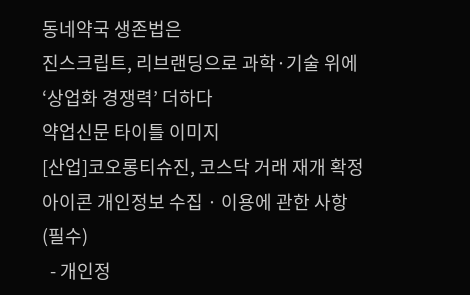동네약국 생존법은
진스크립트, 리브랜딩으로 과학·기술 위에 ‘상업화 경쟁력’ 더하다
약업신문 타이틀 이미지
[산업]코오롱티슈진, 코스닥 거래 재개 확정
아이콘 개인정보 수집 · 이용에 관한 사항 (필수)
  - 개인정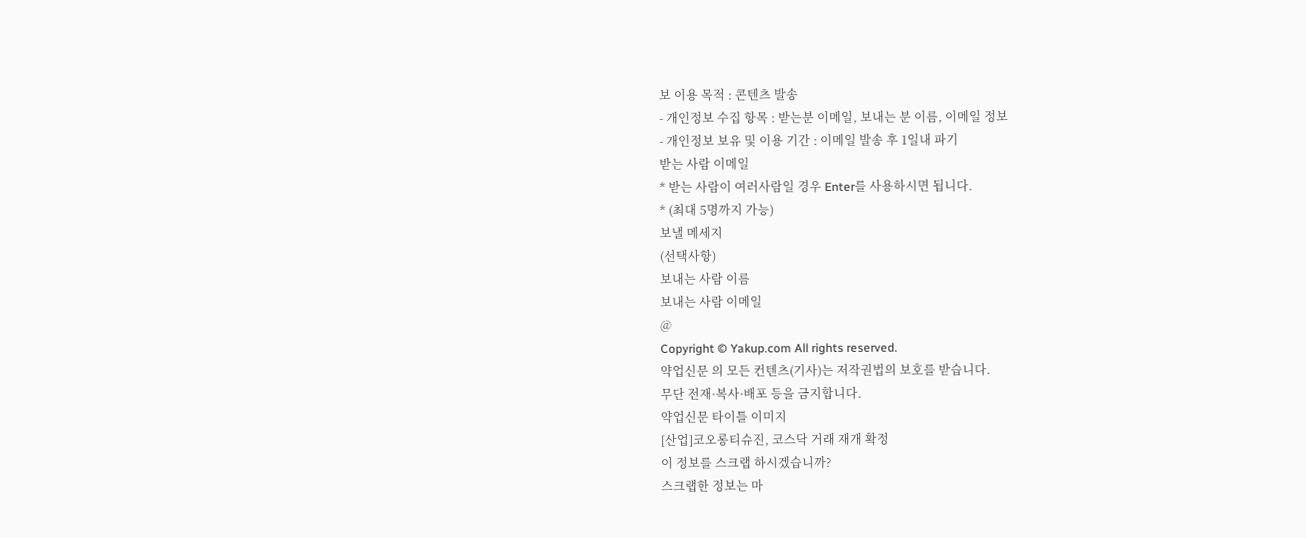보 이용 목적 : 콘텐츠 발송
- 개인정보 수집 항목 : 받는분 이메일, 보내는 분 이름, 이메일 정보
- 개인정보 보유 및 이용 기간 : 이메일 발송 후 1일내 파기
받는 사람 이메일
* 받는 사람이 여러사람일 경우 Enter를 사용하시면 됩니다.
* (최대 5명까지 가능)
보낼 메세지
(선택사항)
보내는 사람 이름
보내는 사람 이메일
@
Copyright © Yakup.com All rights reserved.
약업신문 의 모든 컨텐츠(기사)는 저작권법의 보호를 받습니다.
무단 전재·복사·배포 등을 금지합니다.
약업신문 타이틀 이미지
[산업]코오롱티슈진, 코스닥 거래 재개 확정
이 정보를 스크랩 하시겠습니까?
스크랩한 정보는 마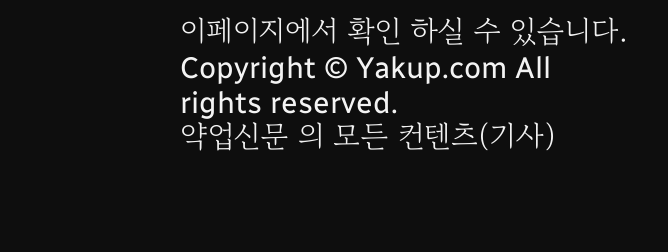이페이지에서 확인 하실 수 있습니다.
Copyright © Yakup.com All rights reserved.
약업신문 의 모든 컨텐츠(기사)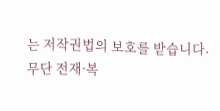는 저작권법의 보호를 받습니다.
무단 전재·복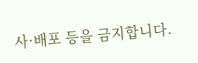사·배포 등을 금지합니다.